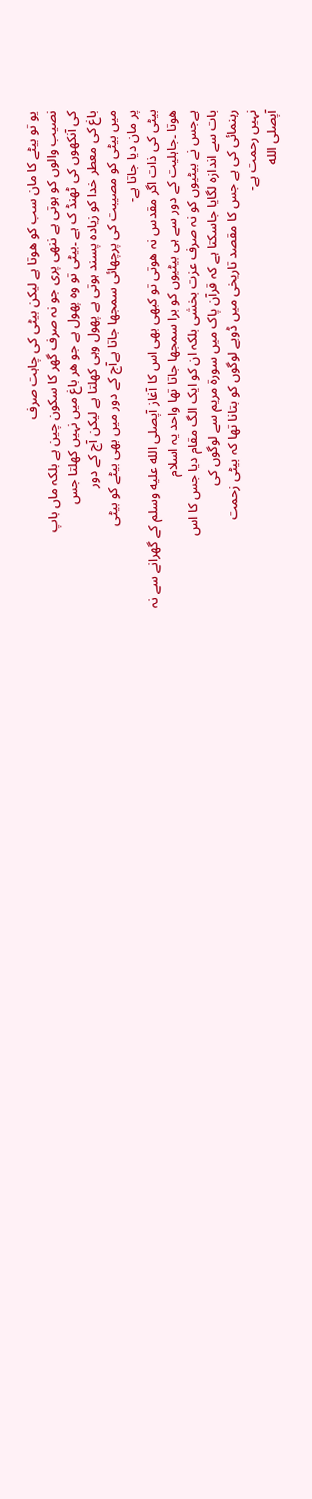یو تو بیٹے کا مان سب کو ھوتا ہے لیکن بیٹی کی چاہت صرف
نصیب والوں کو ہوتی ہے ننھی پری جو نہ صرف گھر کا سکون چین ہے بلکہ ماں باپ
کی آنکھوں کی ٹھنڈ ک ہے ۔بیٹی تو وہ پھول ہے جو ھر باغ میں نہیں کھلتا جس
باغ کی معطر خدا کو زیادہ پسند ہوتی ہے پھول وہی کھلتا ہے لیکن آج کے دور
میں بیٹی کو مصیبت کی پرچھائی سمجھا جاتا ہےآج کے دور میں بھی بیٹے کو بیٹی
پر مان دیا جاتا ہے-
بیٹی کی ذات اگر مقدس نہ ھوتی تو کبھی بھی اس کا آغاز آپصلى الله عليه وسلم کے گھرانے سے نہ
ھوتا ۔جاہلیت کے دور سے ہی بیٹیوں کو برا سمجھا جاتا تھا واحد یہ اسلام
ہےجس نے بیٹیوں کو نہ صرف عزت بخشی بلکہ ان کو ایک الگ مقام دیا جس کا اس
بات سے اندازہ لگایا جاسکتا ہے کہ قرآن پاک میں سورۃ مریم سے لوگوں کی
رہنمائی کی ہے جس کا مقصد تاریخی میں ڈوبے لوگوں کو بتانا تھا کہ بیٹی زحمت
نہیں رحمت ہے-
آپصلى الله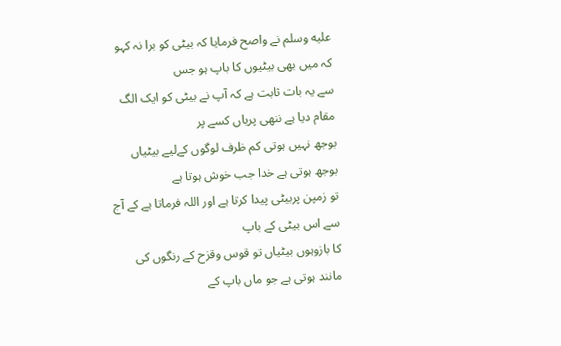عليه وسلم نے واصح فرمایا کہ بیٹی کو برا نہ کہو کہ میں بھی بیٹیوں کا باپ ہو جس
سے یہ بات ثابت ہے کہ آپ نے بیٹی کو ایک الگ مقام دیا ہے ننھی پریاں کسے پر
بوجھ نہیں ہوتی کم ظرف لوگوں کےلیے بیٹیاں بوجھ ہوتی ہے خدا جب خوش ہوتا ہے
تو زمپن پربیٹی پیدا کرتا ہے اور اللہ فرماتا ہے کے آج سے اس بیٹی کے باپ
کا بازوہوں بیٹیاں تو قوس وقزح کے رنگوں کی مانند ہوتی ہے جو ماں باپ کے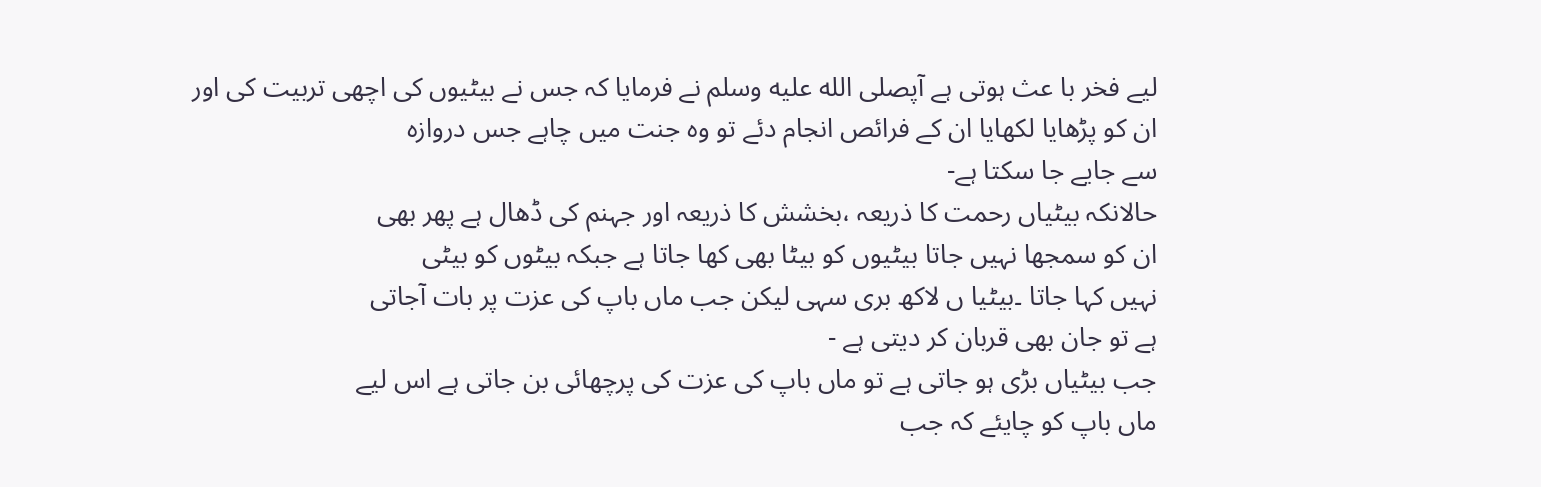لیے فخر با عث ہوتی ہے آپصلى الله عليه وسلم نے فرمایا کہ جس نے بیٹیوں کی اچھی تربیت کی اور
ان کو پڑھایا لکھایا ان کے فرائص انجام دئے تو وہ جنت میں چاہے جس دروازہ
سے جایے جا سکتا ہے-
حالانکہ بیٹیاں رحمت کا ذریعہ ،بخشش کا ذریعہ اور جہنم کی ڈھال ہے پھر بھی
ان کو سمجھا نہیں جاتا بیٹیوں کو بیٹا بھی کھا جاتا ہے جبکہ بیٹوں کو بیٹی
نہیں کہا جاتا ۔بیٹیا ں لاکھ بری سہی لیکن جب ماں باپ کی عزت پر بات آجاتی
ہے تو جان بھی قربان کر دیتی ہے -
جب بیٹیاں بڑی ہو جاتی ہے تو ماں باپ کی عزت کی پرچھائی بن جاتی ہے اس لیے
ماں باپ کو چایئے کہ جب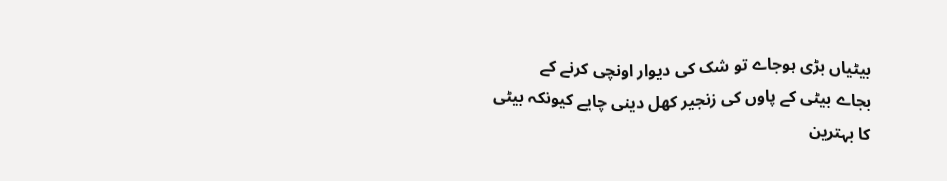بیٹیاں بڑی ہوجاے تو شک کی دیوار اونچی کرنے کے
بجاے بیٹی کے پاوں کی زنجیر کھل دینی چایے کیونکہ بیٹی کا بہترین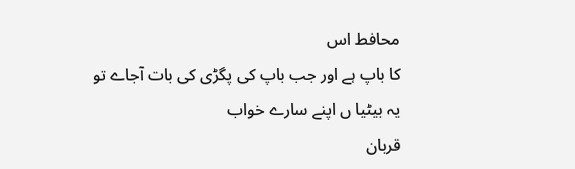محافط اس
کا باپ ہے اور جب باپ کی پگڑی کی بات آجاے تو یہ بیٹیا ں اپنے سارے خواب
قربان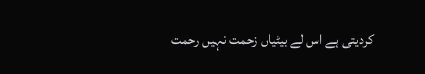کردیتی ہے اس لے بیٹیاں زحمت نہیں رحمت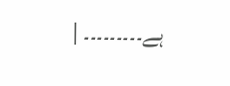ہے۔۔۔۔۔۔۔۔۔ |